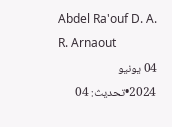Abdel Ra'ouf D. A. R. Arnaout
04 يونيو 2024•تحديث: 04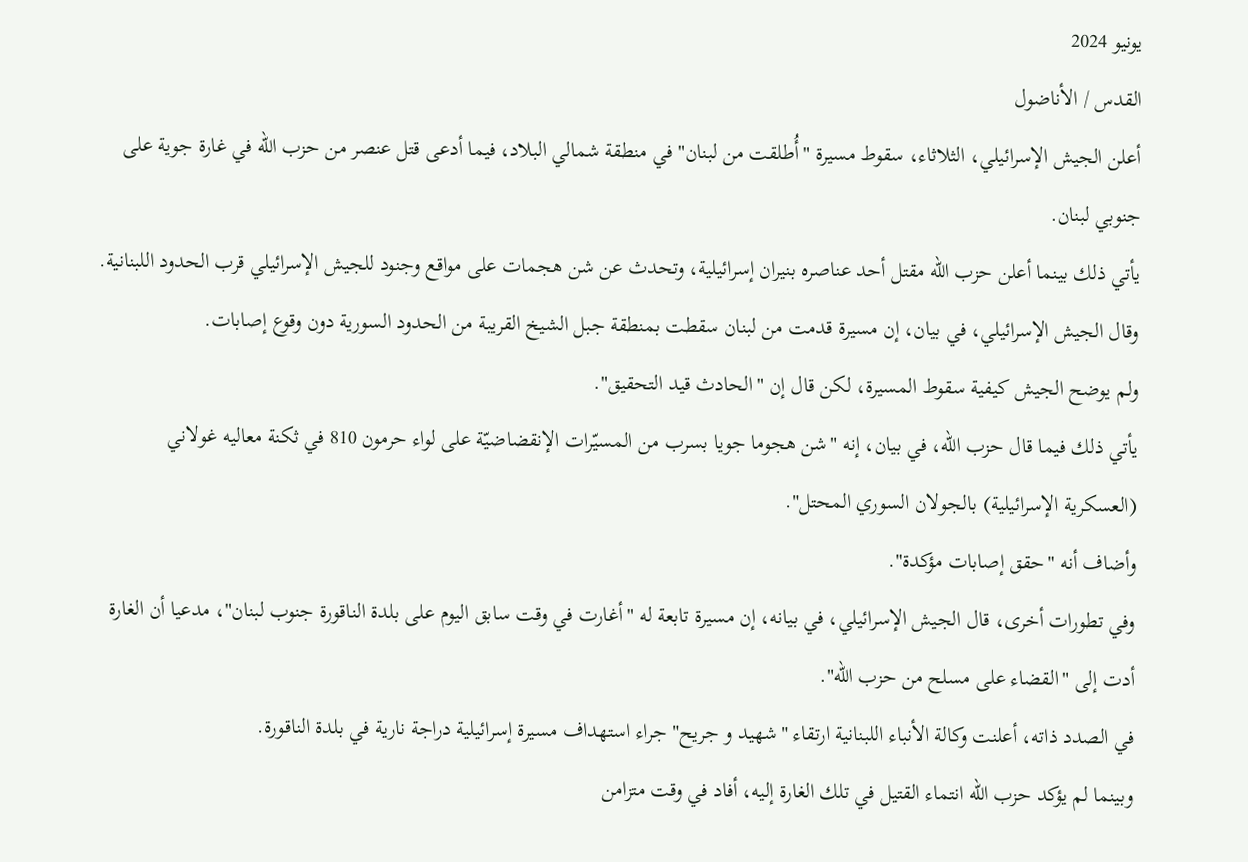يونيو 2024
القدس / الأناضول
أعلن الجيش الإسرائيلي، الثلاثاء، سقوط مسيرة "أُطلقت من لبنان" في منطقة شمالي البلاد، فيما أدعى قتل عنصر من حزب الله في غارة جوية على جنوبي لبنان.
يأتي ذلك بينما أعلن حزب الله مقتل أحد عناصره بنيران إسرائيلية، وتحدث عن شن هجمات على مواقع وجنود للجيش الإسرائيلي قرب الحدود اللبنانية.
وقال الجيش الإسرائيلي، في بيان، إن مسيرة قدمت من لبنان سقطت بمنطقة جبل الشيخ القريبة من الحدود السورية دون وقوع إصابات.
ولم يوضح الجيش كيفية سقوط المسيرة، لكن قال إن "الحادث قيد التحقيق".
يأتي ذلك فيما قال حزب الله، في بيان، إنه "شن هجوما جويا بسرب من المسيّرات الإنقضاضيّة على لواء حرمون 810 في ثكنة معاليه غولاني (العسكرية الإسرائيلية) بالجولان السوري المحتل".
وأضاف أنه "حقق إصابات مؤكدة".
وفي تطورات أخرى، قال الجيش الإسرائيلي، في بيانه، إن مسيرة تابعة له "أغارت في وقت سابق اليوم على بلدة الناقورة جنوب لبنان"، مدعيا أن الغارة أدت إلى "القضاء على مسلح من حزب الله".
في الصدد ذاته، أعلنت وكالة الأنباء اللبنانية ارتقاء "شهيد و جريح" جراء استهداف مسيرة إسرائيلية دراجة نارية في بلدة الناقورة.
وبينما لم يؤكد حزب الله انتماء القتيل في تلك الغارة إليه، أفاد في وقت متزامن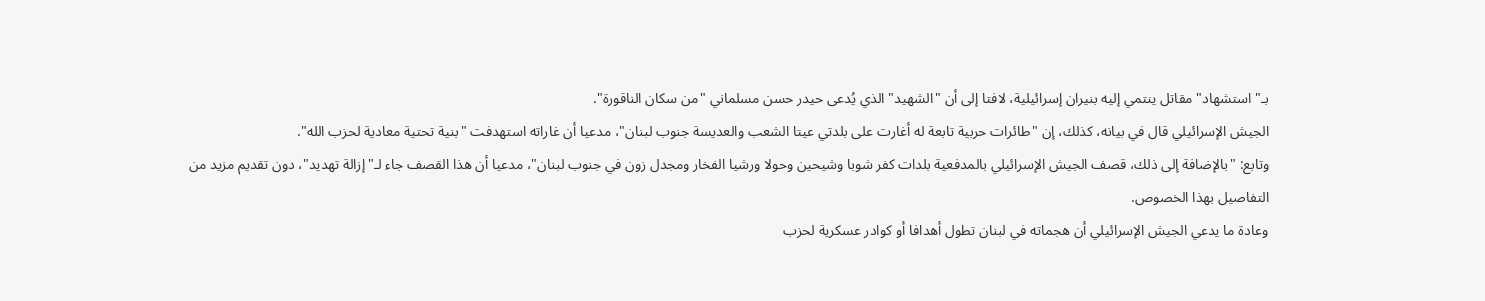بـ"استشهاد" مقاتل ينتمي إليه بنيران إسرائيلية، لافتا إلى أن "الشهيد" الذي يُدعى حيدر حسن مسلماني "من سكان الناقورة".
الجيش الإسرائيلي قال في بيانه، كذلك، إن "طائرات حربية تابعة له أغارت على بلدتي عيتا الشعب والعديسة جنوب لبنان"، مدعيا أن غاراته استهدفت "بنية تحتية معادية لحزب الله".
وتابع: "بالإضافة إلى ذلك، قصف الجيش الإسرائيلي بالمدفعية بلدات كفر شوبا وشيحين وحولا ورشيا الفخار ومجدل زون في جنوب لبنان"، مدعيا أن هذا القصف جاء لـ"إزالة تهديد"، دون تقديم مزيد من التفاصيل بهذا الخصوص.
وعادة ما يدعي الجيش الإسرائيلي أن هجماته في لبنان تطول أهدافا أو كوادر عسكرية لحزب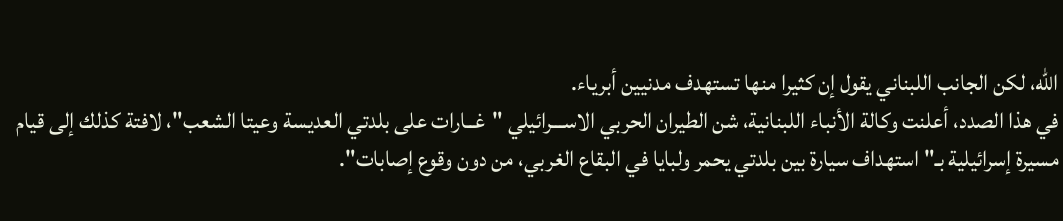الله، لكن الجانب اللبناني يقول إن كثيرا منها تستهدف مدنيين أبرياء.
في هذا الصدد، أعلنت وكالة الأنباء اللبنانية، شن الطيران الحربي الاســـرائيلي "غــارات على بلدتي العديسة وعيتا الشعب"، لافتة كذلك إلى قيام مسيرة إسرائيلية بـ"استهداف سيارة بين بلدتي يحمر ولبايا في البقاع الغربي، من دون وقوع إصابات".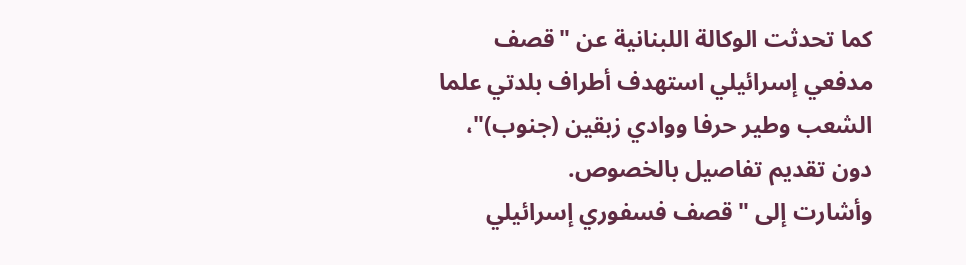كما تحدثت الوكالة اللبنانية عن "قصف مدفعي إسرائيلي استهدف أطراف بلدتي علما الشعب وطير حرفا ووادي زبقين (جنوب)"، دون تقديم تفاصيل بالخصوص.
وأشارت إلى "قصف فسفوري إسرائيلي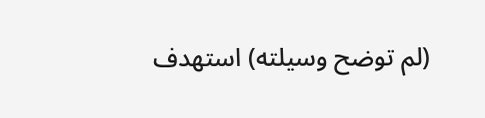(لم توضح وسيلته) استهدف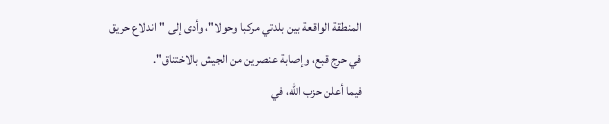المنطقة الواقعة بين بلدتي مركبا وحولا"، وأدى إلى "اندلاع حريق في حرج قبع، وإصابة عنصرين من الجيش بالاختناق".
فيما أعلن حزب الله، في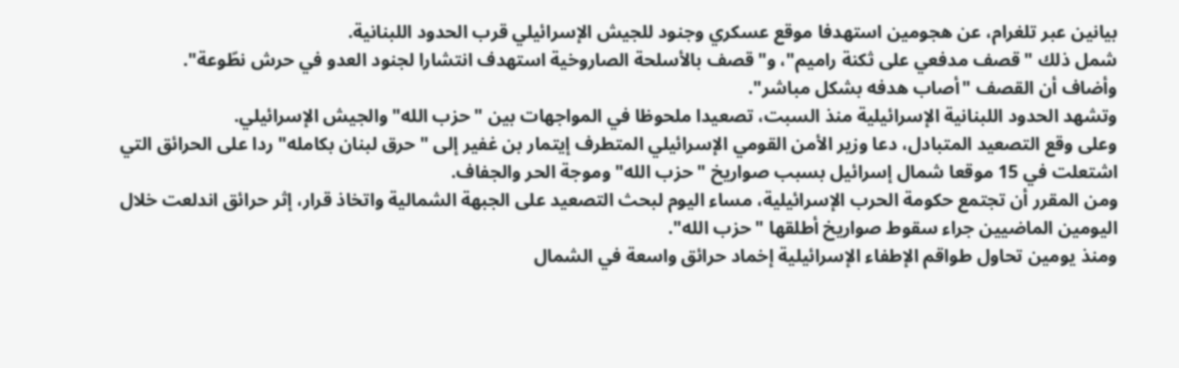بيانين عبر تلغرام، عن هجومين استهدفا موقع عسكري وجنود للجيش الإسرائيلي قرب الحدود اللبنانية.
شمل ذلك "قصف مدفعي على ثكنة راميم"، و"قصف بالأسلحة الصاروخية استهدف انتشارا لجنود العدو في حرش نطّوعة".
وأضاف أن القصف "أصاب هدفه بشكل مباشر".
وتشهد الحدود اللبنانية الإسرائيلية منذ السبت، تصعيدا ملحوظا في المواجهات بين "حزب الله" والجيش الإسرائيلي.
وعلى وقع التصعيد المتبادل، دعا وزير الأمن القومي الإسرائيلي المتطرف إيتمار بن غفير إلى "حرق لبنان بكامله" ردا على الحرائق التي اشتعلت في 15 موقعا شمال إسرائيل بسبب صواريخ "حزب الله" وموجة الحر والجفاف.
ومن المقرر أن تجتمع حكومة الحرب الإسرائيلية، مساء اليوم لبحث التصعيد على الجبهة الشمالية واتخاذ قرار، إثر حرائق اندلعت خلال اليومين الماضيين جراء سقوط صواريخ أطلقها "حزب الله".
ومنذ يومين تحاول طواقم الإطفاء الإسرائيلية إخماد حرائق واسعة في الشمال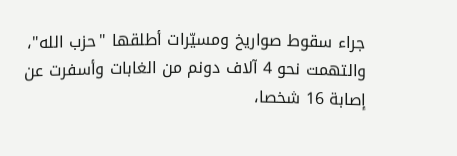جراء سقوط صواريخ ومسيّرات أطلقها "حزب الله"، والتهمت نحو 4 آلاف دونم من الغابات وأسفرت عن إصابة 16 شخصا،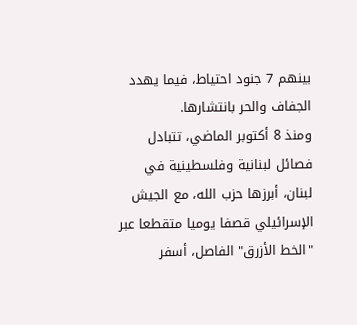بينهم 7 جنود احتياط، فيما يهدد الجفاف والحر بانتشارها.
ومنذ 8 أكتوبر الماضي، تتبادل فصائل لبنانية وفلسطينية في لبنان، أبرزها حزب الله، مع الجيش الإسرائيلي قصفا يوميا متقطعا عبر "الخط الأزرق" الفاصل، أسفر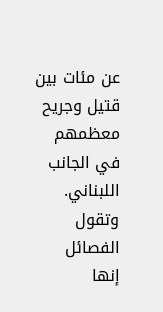عن مئات بين قتيل وجريح معظمهم في الجانب اللبناني.
وتقول الفصائل إنها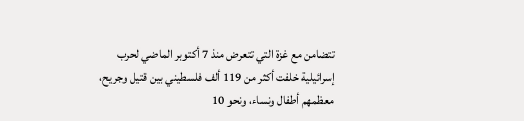تتضامن مع غزة التي تتعرض منذ 7 أكتوبر الماضي لحرب إسرائيلية خلفت أكثر من 119 ألف فلسطيني بين قتيل وجريح، معظمهم أطفال ونساء، ونحو 10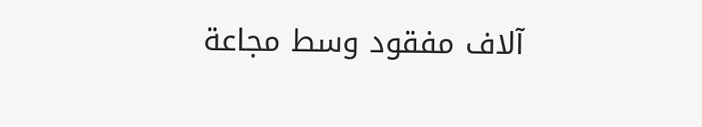آلاف مفقود وسط مجاعة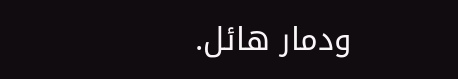ودمار هائل.